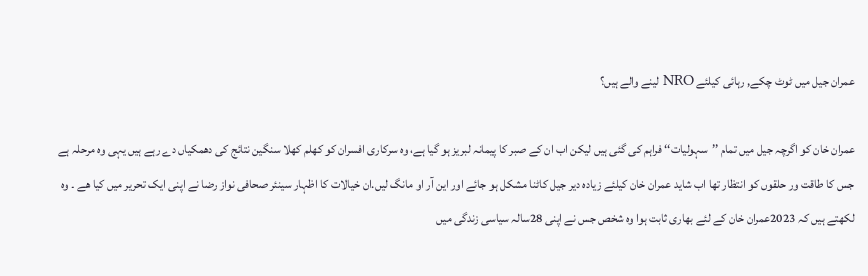عمران جیل میں ٹوٹ چکے, رہائی کیلئے NRO لینے والے ہیں؟

عمران خان کو اگرچہ جیل میں تمام ’’سہولیات‘‘ فراہم کی گئی ہیں لیکن اب ان کے صبر کا پیمانہ لبریز ہو گیا ہے، وہ سرکاری افسران کو کھلم کھلا سنگین نتائج کی دھمکیاں دے رہے ہیں یہی وہ مرحلہ ہے جس کا طاقت ور حلقوں کو انتظار تھا اب شاید عمران خان کیلئے زیادہ دیر جیل کاٹنا مشکل ہو جائے اور این آر او مانگ لیں.ان خیالات کا اظہار سینئر صحافی نواز رضا نے اپنی ایک تحریر میں کیا ھے ۔ وہ لکھتے ہیں کہ 2023عمران خان کے لئے بھاری ثابت ہوا وہ شخص جس نے اپنی 28سالہ سیاسی زندگی میں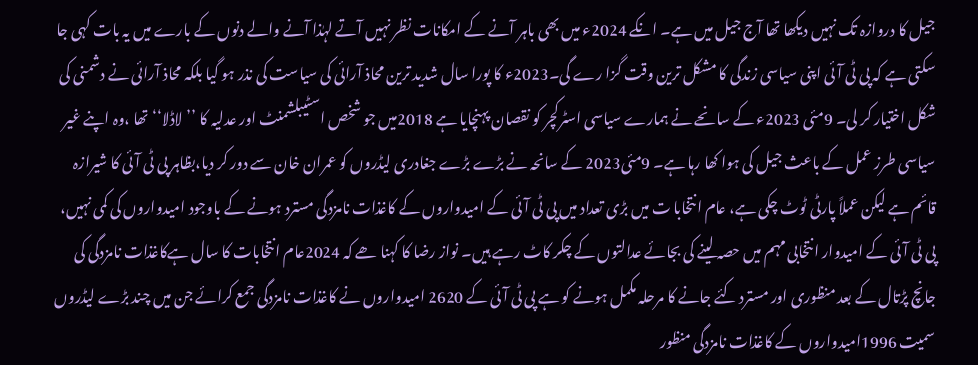جیل کا دروازہ تک نہیں دیکھا تھا آج جیل میں ہے۔ انکے 2024ء میں بھی باہر آنے کے امکانات نظر نہیں آتے لہٰذا آنے والے دنوں کے بارے میں یہ بات کہی جا سکتی ہے کہ پی ٹی آئی اپنی سیاسی زندگی کا مشکل ترین وقت گزا رے گی۔2023ء کا پورا سال شدید ترین محاذ آرائی کی سیاست کی نذر ہو گیا بلکہ محاذ آرائی نے دشمنی کی شکل اختیار کر لی۔ 9مئی 2023ء کے سانحے نے ہمارے سیاسی اسٹرکچر کو نقصان پہنچایا ہے 2018میں جو شخص اسٹیبلشمنٹ اور عدلیہ کا ’’لاڈلا‘‘ تھا ،وہ اپنے غیر سیاسی طرز عمل کے باعث جیل کی ہوا کھا رہا ہے۔ 9مئی2023 کے سانحہ نے بڑے بڑے جغادری لیڈروں کو عمران خان سے دور کر دیا،بظاہر پی ٹی آئی کا شیرازہ قائم ہے لیکن عملاً پارٹی ٹوٹ چکی ہے، عام انتخابا ت میں بڑی تعداد میں پی ٹی آئی کے امیدواروں کے کاغذات نامزدگی مسترد ہونے کے باوجود امیدواروں کی کمی نہیں، پی ٹی آئی کے امیدوار انتخابی مہم میں حصہ لینے کی بجائے عدالتوں کے چکر کاٹ رہے ہیں۔ نواز رضا کا کہنا ھے کہ 2024عام انتخابات کا سال ہےکاغذات نامزدگی کی جانچ پڑتال کے بعد منظوری اور مسترد کئے جانے کا مرحلہ مکمل ہونے کو ہے پی ٹی آئی کے 2620 امیدواروں نے کاغذات نامزدگی جمع کرائے جن میں چند بڑے لیڈروں سمیت 1996امیدواروں کے کاغذات نامزدگی منظور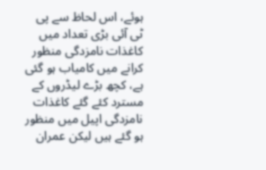ہوئے، اس لحاظ سے پی ٹی آئی بڑی تعداد میں کاغذات نامزدگی منظور کرانے میں کامیاب ہو گئی ہے، کچھ بڑے لیڈروں کے مسترد کئے گئے کاغذات نامزدگی اپیل میں منظور ہو گئے ہیں لیکن عمران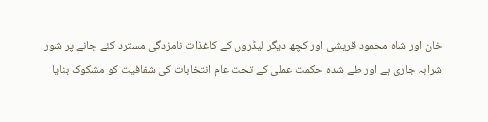خان اور شاہ محمود قریشی اور کچھ دیگر لیڈروں کے کاغذات نامزدگی مسترد کئے جانے پر شور شرابہ جاری ہے اور طے شدہ حکمت عملی کے تحت عام انتخابات کی شفافیت کو مشکوک بنایا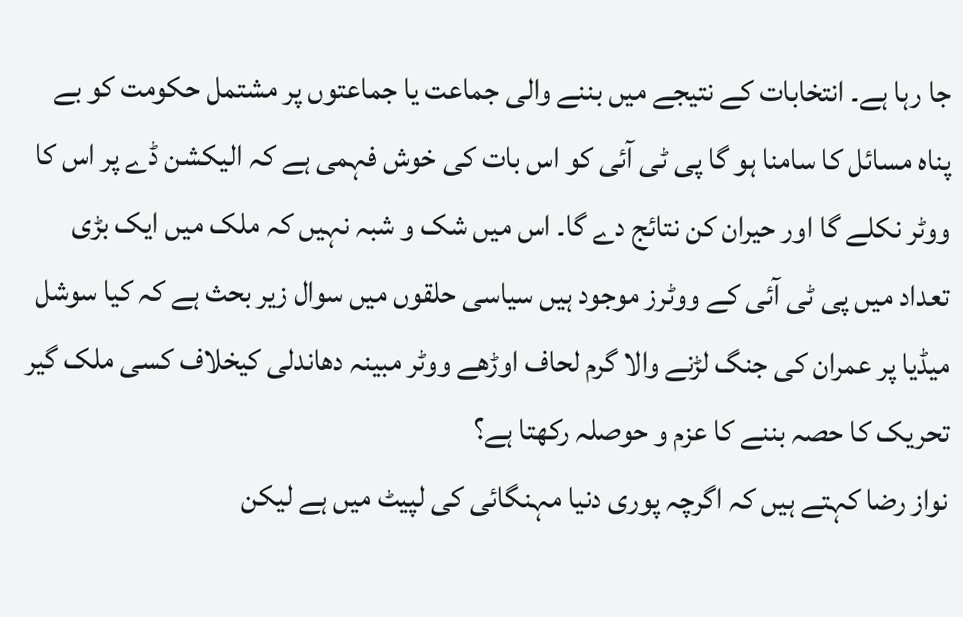جا رہا ہے۔ انتخابات کے نتیجے میں بننے والی جماعت یا جماعتوں پر مشتمل حکومت کو بے پناہ مسائل کا سامنا ہو گا پی ٹی آئی کو اس بات کی خوش فہمی ہے کہ الیکشن ڈے پر اس کا ووٹر نکلے گا اور حیران کن نتائج دے گا۔ اس میں شک و شبہ نہیں کہ ملک میں ایک بڑی تعداد میں پی ٹی آئی کے ووٹرز موجود ہیں سیاسی حلقوں میں سوال زیر بحث ہے کہ کیا سوشل میڈیا پر عمران کی جنگ لڑنے والا گرم لحاف اوڑھے ووٹر مبینہ دھاندلی کیخلاف کسی ملک گیر تحریک کا حصہ بننے کا عزم و حوصلہ رکھتا ہے؟
نواز رضا کہتے ہیں کہ اگرچہ پوری دنیا مہنگائی کی لپیٹ میں ہے لیکن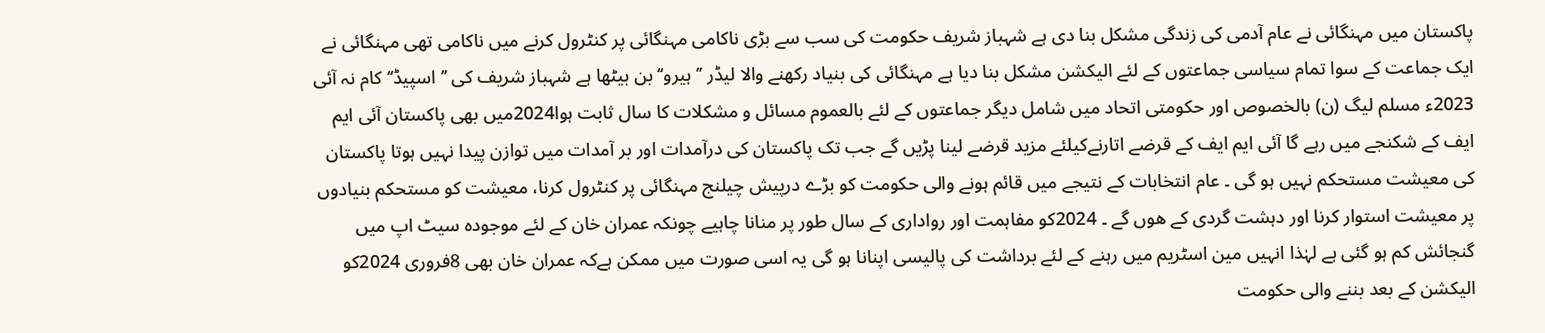پاکستان میں مہنگائی نے عام آدمی کی زندگی مشکل بنا دی ہے شہباز شریف حکومت کی سب سے بڑی ناکامی مہنگائی پر کنٹرول کرنے میں ناکامی تھی مہنگائی نے ایک جماعت کے سوا تمام سیاسی جماعتوں کے لئے الیکشن مشکل بنا دیا ہے مہنگائی کی بنیاد رکھنے والا لیڈر ’’ہیرو‘‘ بن بیٹھا ہے شہباز شریف کی ’’اسپیڈ‘‘ کام نہ آئی 2023ء مسلم لیگ (ن) بالخصوص اور حکومتی اتحاد میں شامل دیگر جماعتوں کے لئے بالعموم مسائل و مشکلات کا سال ثابت ہوا2024میں بھی پاکستان آئی ایم ایف کے شکنجے میں رہے گا آئی ایم ایف کے قرضے اتارنےکیلئے مزید قرضے لینا پڑیں گے جب تک پاکستان کی درآمدات اور بر آمدات میں توازن پیدا نہیں ہوتا پاکستان کی معیشت مستحکم نہیں ہو گی ۔ عام انتخابات کے نتیجے میں قائم ہونے والی حکومت کو بڑے درپیش چیلنج مہنگائی پر کنٹرول کرنا، معیشت کو مستحکم بنیادوں پر معیشت استوار کرنا اور دہشت گردی کے ھوں گے ۔ 2024کو مفاہمت اور رواداری کے سال طور پر منانا چاہیے چونکہ عمران خان کے لئے موجودہ سیٹ اپ میں گنجائش کم ہو گئی ہے لہٰذا انہیں مین اسٹریم میں رہنے کے لئے برداشت کی پالیسی اپنانا ہو گی یہ اسی صورت میں ممکن ہےکہ عمران خان بھی 8فروری 2024کو الیکشن کے بعد بننے والی حکومت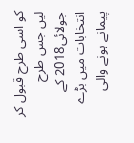کو اسی طرح قبول کر لیں جس طرح جولائی2018 کے انتخابات میں بڑے پیمانے ہونے والی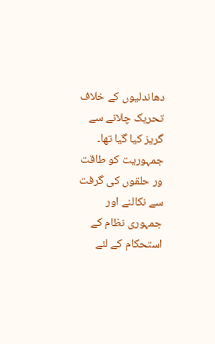دھاندلیوں کے خلاف تحریک چلانے سے گریز کیا گیا تھا۔ جمہوریت کو طاقت ور حلقوں کی گرفت سے نکالنے اور جمہوری نظام کے استحکام کے لئے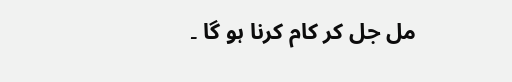مل جل کر کام کرنا ہو گا ۔